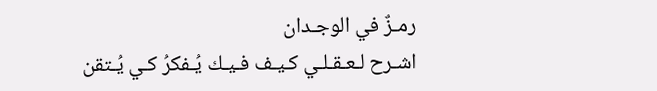رمـزٌ في الوجـدان
اشـرح لـعـقـلـي كـيـف فـيـك يُـفكرُ كـي يُـتقن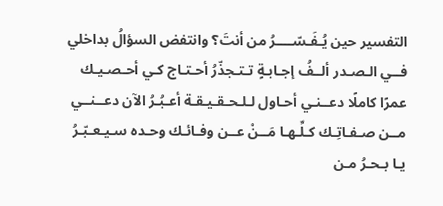التفسير حين يُـفَـسّــــرُ من أنتَ؟ وانتفض السؤالُ بداخلي فــي الـصـدر ألــفُ إجـابـةٍ تـتـجذّرُ أحـتـاج كـي أحـصـيـك عمرًا كاملًا دعــنـي أحـاول لـلـحـقـيـقـة أعـبُـرُ الآن دعــنــي مــن صـفـاتِـك كـلِّـهـا مَــنْ عــن وفـائـك وحـده سـيـعـبّـرُ يـا بـحـرُ مـن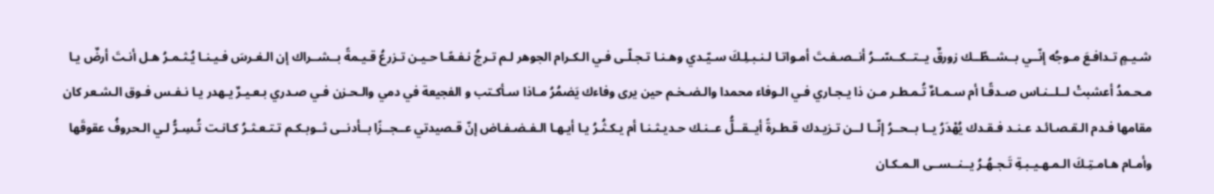شـيـمٍ تـدافـعَ مـوجُه إنّــي بــشــطّــك زورقٌ يــتــكــسّــرُ أنــصـفـتَ أمـواتـا لـنـبـلِـكَ سـيّـدي وهـنـا تـجـلّـى فـي الـكـرام الجوهر لـم تـرجُ نـفـعًـا حـيـن تـزرعُ قـيـمةً بــشــراك إن الـغـرسَ فـيـنـا يُـثـمـرُ هـل أنـتَ أرضٌ يـا مـحـمدُ أعشبتْ لــلــنـاس صـدقًـا أم سـمـاءٌ تُـمـطـر مـن ذا يـجـاري فـي الـوفاء محمدا والـضـخـم حين يرى وفاءك يَضمُرُ مـاذا سـأكـتب و الفجيعة في دمي والـحـزن فـي صـدري بـعـيـرٌ يـهدر يـا نـفـس فـوق الـشـعر كان مقامها فـدم الـقـصـائـد عـنـد فـقـدك يُهْدَرُ يــا بــحــرُ إنّــا لــن تـزيـدك قـطـرةً أيــقــلُّ عــنـك حـديـثـنـا أم يـكـثُـرُ يـا أيـهـا الـفـضـفـاض إنّ قـصيدتي عــجــزًا بــأدنــى ثــوبـكـم تـتـعـثـرُ كـانـت تُـسِـرُّ لـي الـحروفُ عقوقَها وأمـام هـامـتِـكَ الـمـهـيـبـةِ تَـجـهُـرُ يــنــســى الـمـكـان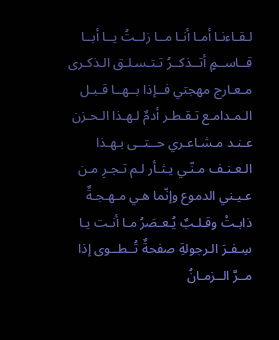لـقـاءنـا أمـا أنـا مــا زلــتُ يــا أبــا قــاســمٍ أتــذكــرُ تـتـسـلـق الـذكـرى مـعـارج مهجتي فــإذا بــهــا قـبـل الـمـدامـع تـقـطـر أدمٌ لـهـذا الـحـزن عـنـد مـشـاعـري حــتــى بـهـذا الـعـنـف مـنّـي يـثـأر لـم تـجـرِ مـن عـيـني الدموع وإنّما هـي مـهـجـةٌ ذابـتْ وقـلـبٌ يُـعـصَرُ مـا أنـت يـا سِـفـرَ الـرجولةِ صفحةٌ تُــطــوى إذا مــرَّ الــزمـانُ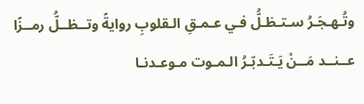وتُـهـجَـرُ سـتـظـلُّ فـي عـمـقِ الـقلوبِ روايةً وتــظــلُّ رمــزًا عــنــد مَــنْ يَـتَـدبّـرُ الـمـوت مـوعـدنـا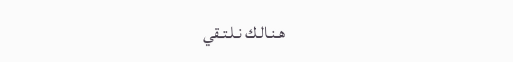هـنـالـك نـلـتـقي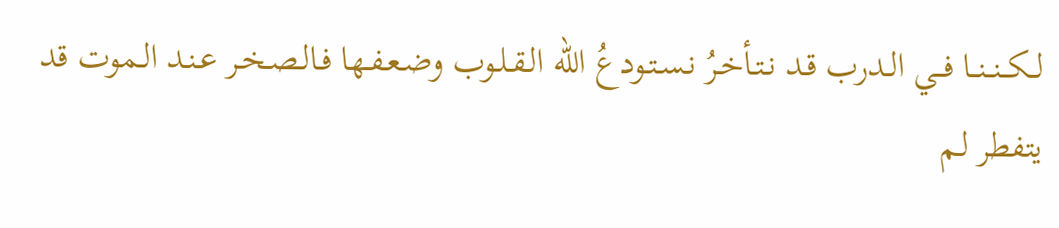لــكــنــنــا فــي الـدرب قـد نـتـأخـرُ نـسـتـودعُ الله الـقـلـوب وضـعـفـها فـالـصـخـر عـنـد الـموت قد يتفطر لـم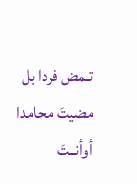تـمض فردا بل مضيتَ محامدا أوأنــتَ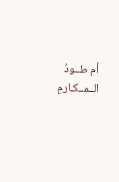أم طــودُ الــمــكـارمِ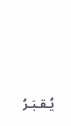يُـقـبَـرُ